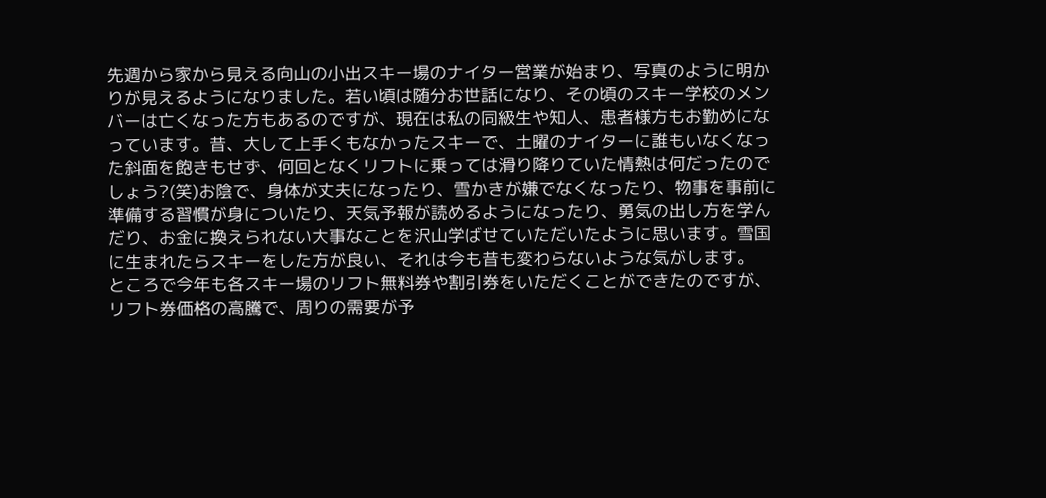先週から家から見える向山の小出スキー場のナイター営業が始まり、写真のように明かりが見えるようになりました。若い頃は随分お世話になり、その頃のスキー学校のメンバーは亡くなった方もあるのですが、現在は私の同級生や知人、患者様方もお勤めになっています。昔、大して上手くもなかったスキーで、土曜のナイターに誰もいなくなった斜面を飽きもせず、何回となくリフトに乗っては滑り降りていた情熱は何だったのでしょう?(笑)お陰で、身体が丈夫になったり、雪かきが嫌でなくなったり、物事を事前に準備する習慣が身についたり、天気予報が読めるようになったり、勇気の出し方を学んだり、お金に換えられない大事なことを沢山学ばせていただいたように思います。雪国に生まれたらスキーをした方が良い、それは今も昔も変わらないような気がします。
ところで今年も各スキー場のリフト無料券や割引券をいただくことができたのですが、リフト券価格の高騰で、周りの需要が予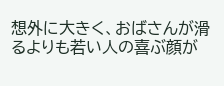想外に大きく、おばさんが滑るよりも若い人の喜ぶ顔が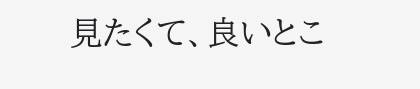見たくて、良いとこ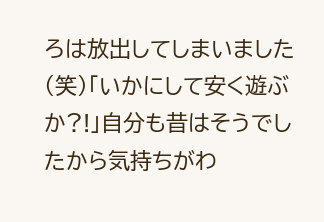ろは放出してしまいました(笑)「いかにして安く遊ぶか?!」自分も昔はそうでしたから気持ちがわ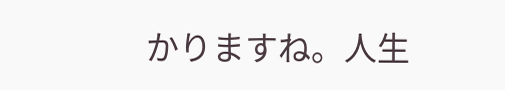かりますね。人生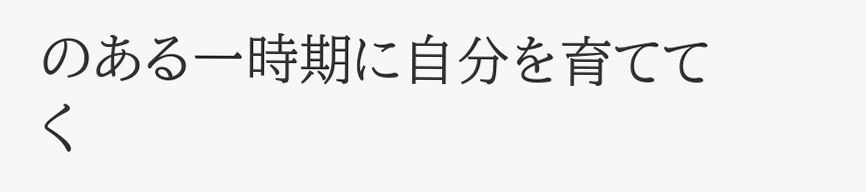のある一時期に自分を育ててく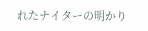れたナイターの明かり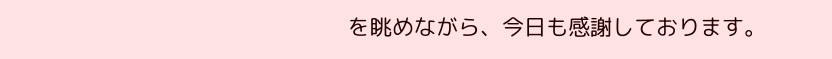を眺めながら、今日も感謝しております。